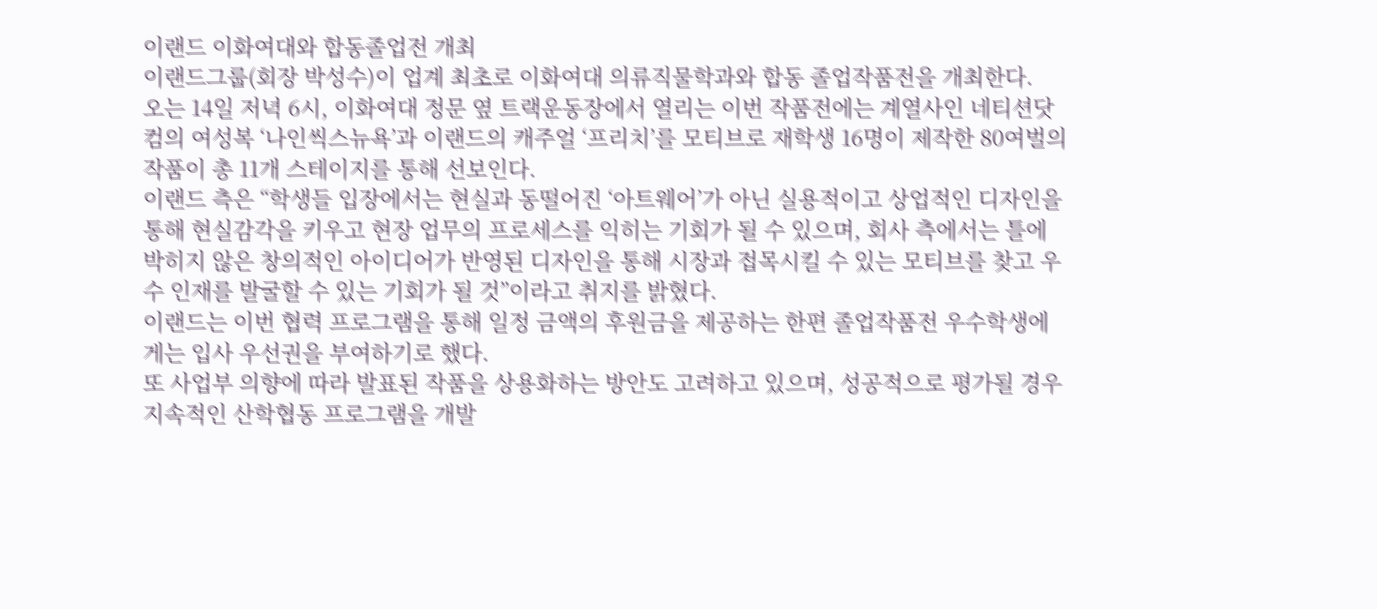이랜드 이화여대와 합동졸업전 개최
이랜드그룹(회장 박성수)이 업계 최초로 이화여대 의류직물학과와 합동 졸업작품전을 개최한다.
오는 14일 저녁 6시, 이화여대 정문 옆 트랙운동장에서 열리는 이번 작품전에는 계열사인 네티션닷컴의 여성복 ‘나인씩스뉴욕’과 이랜드의 캐주얼 ‘프리치’를 모티브로 재학생 16명이 제작한 80여벌의 작품이 총 11개 스테이지를 통해 선보인다.
이랜드 측은 “학생들 입장에서는 현실과 동떨어진 ‘아트웨어’가 아닌 실용적이고 상업적인 디자인을 통해 현실감각을 키우고 현장 업무의 프로세스를 익히는 기회가 될 수 있으며, 회사 측에서는 틀에 박히지 않은 창의적인 아이디어가 반영된 디자인을 통해 시장과 접목시킬 수 있는 모티브를 찾고 우수 인재를 발굴할 수 있는 기회가 될 것”이라고 취지를 밝혔다.
이랜드는 이번 협력 프로그램을 통해 일정 금액의 후원금을 제공하는 한편 졸업작품전 우수학생에게는 입사 우선권을 부여하기로 했다.
또 사업부 의향에 따라 발표된 작품을 상용화하는 방안도 고려하고 있으며, 성공적으로 평가될 경우 지속적인 산학협동 프로그램을 개발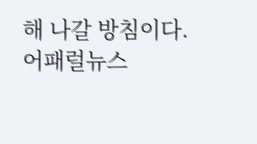해 나갈 방침이다.
어패럴뉴스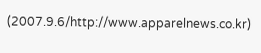(2007.9.6/http://www.apparelnews.co.kr)